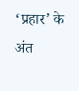‘प्रहार’ के अंत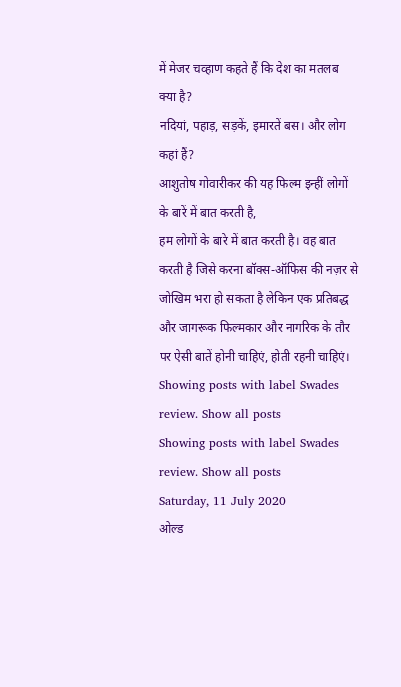में मेजर चव्हाण कहते हैं कि देश का मतलब क्या है?
नदियां, पहाड़, सड़कें, इमारतें बस। और लोग कहां हैं?
आशुतोष गोवारीकर की यह फिल्म इन्हीं लोगों के बारें में बात करती है,
हम लोगों के बारे में बात करती है। वह बात करती है जिसे करना बॉक्स-ऑफिस की नज़र से जोखिम भरा हो सकता है लेकिन एक प्रतिबद्ध और जागरूक फिल्मकार और नागरिक के तौर पर ऐसी बातें होनी चाहिएं, होती रहनी चाहिएं।
Showing posts with label Swades review. Show all posts
Showing posts with label Swades review. Show all posts
Saturday, 11 July 2020
ओल्ड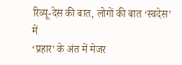रिव्यू-देस की बात, लोगों की बात ‘स्वदेस’ में
‘प्रहार’ के अंत में मेजर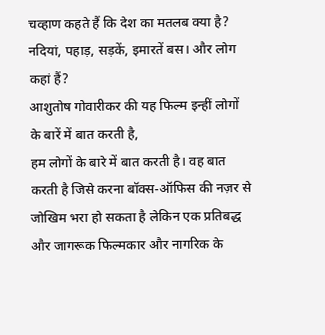चव्हाण कहते हैं कि देश का मतलब क्या है?
नदियां, पहाड़, सड़कें, इमारतें बस। और लोग कहां हैं?
आशुतोष गोवारीकर की यह फिल्म इन्हीं लोगों के बारें में बात करती है,
हम लोगों के बारे में बात करती है। वह बात करती है जिसे करना बॉक्स-ऑफिस की नज़र से जोखिम भरा हो सकता है लेकिन एक प्रतिबद्ध और जागरूक फिल्मकार और नागरिक के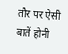तौर पर ऐसी बातें होनी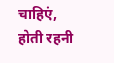चाहिएं, होती रहनी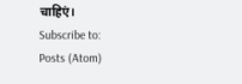चाहिएं।
Subscribe to:
Posts (Atom)